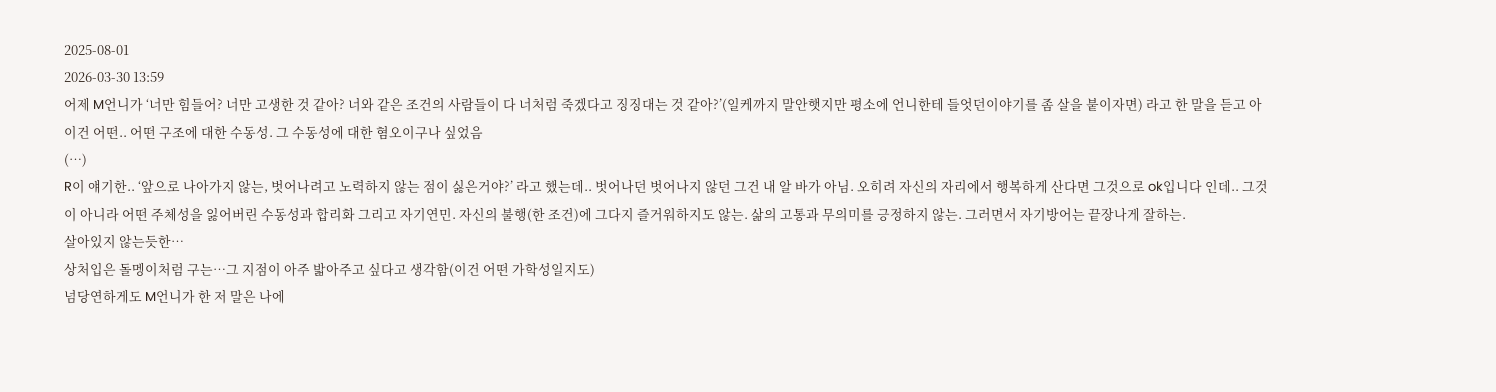2025-08-01
2026-03-30 13:59
어제 M언니가 ‘너만 힘들어? 너만 고생한 것 같아? 너와 같은 조건의 사람들이 다 너처럼 죽겠다고 징징대는 것 같아?’(일케까지 말안햇지만 평소에 언니한테 들엇던이야기를 좀 살을 붙이자면) 라고 한 말을 듣고 아 이건 어떤.. 어떤 구조에 대한 수동성. 그 수동성에 대한 혐오이구나 싶었음
(…)
R이 얘기한.. ‘앞으로 나아가지 않는, 벗어나려고 노력하지 않는 점이 싫은거야?’ 라고 했는데.. 벗어나던 벗어나지 않던 그건 내 알 바가 아님. 오히려 자신의 자리에서 행복하게 산다면 그것으로 ok입니다 인데.. 그것이 아니라 어떤 주체성을 잃어버린 수동성과 합리화 그리고 자기연민. 자신의 불행(한 조건)에 그다지 즐거워하지도 않는. 삶의 고통과 무의미를 긍정하지 않는. 그러면서 자기방어는 끝장나게 잘하는.
살아있지 않는듯한…
상처입은 돌멩이처럼 구는…그 지점이 아주 밟아주고 싶다고 생각함(이건 어떤 가학성일지도)
넘당연하게도 M언니가 한 저 말은 나에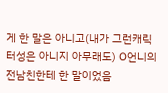게 한 말은 아니고(내가 그런캐릭터성은 아니지 아무래도) O언니의 전남친한테 한 말이었음